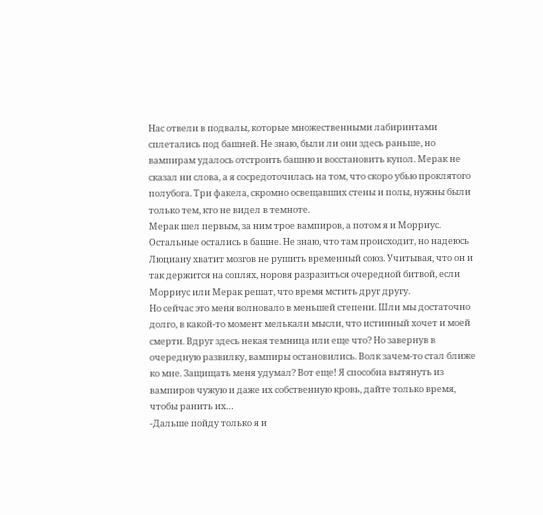Нас отвели в подвалы, которые множественными лабиринтами сплетались под башней. Не знаю, были ли они здесь раньше, но вампирам удалось отстроить башню и восстановить купол. Мерак не сказал ни слова, а я сосредоточилась на том, что скоро убью проклятого полубога. Три факела, скромно освещавших стены и полы, нужны были только тем, кто не видел в темноте.
Мерак шел первым, за ним трое вампиров, а потом я и Морриус. Остальные остались в башне. Не знаю, что там происходит, но надеюсь Люциану хватит мозгов не рушить временный союз. Учитывая, что он и так держится на соплях, норовя разразиться очередной битвой, если Морриус или Мерак решат, что время мстить друг другу.
Но сейчас это меня волновало в меньшей степени. Шли мы достаточно долго, в какой-то момент мелькали мысли, что истинный хочет и моей смерти. Вдруг здесь некая темница или еще что? Но завернув в очередную развилку, вампиры остановились. Волк зачем-то стал ближе ко мне. Защищать меня удумал? Вот еще! Я способна вытянуть из вампиров чужую и даже их собственную кровь, дайте только время, чтобы ранить их…
-Дальше пойду только я и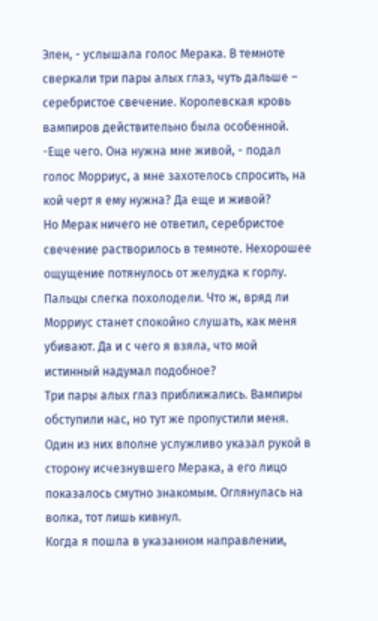Элен, - услышала голос Мерака. В темноте сверкали три пары алых глаз, чуть дальше – серебристое свечение. Королевская кровь вампиров действительно была особенной.
-Еще чего. Она нужна мне живой, - подал голос Морриус, а мне захотелось спросить, на кой черт я ему нужна? Да еще и живой?
Но Мерак ничего не ответил, серебристое свечение растворилось в темноте. Нехорошее ощущение потянулось от желудка к горлу. Пальцы слегка похолодели. Что ж, вряд ли Морриус станет спокойно слушать, как меня убивают. Да и с чего я взяла, что мой истинный надумал подобное?
Три пары алых глаз приближались. Вампиры обступили нас, но тут же пропустили меня. Один из них вполне услужливо указал рукой в сторону исчезнувшего Мерака, а его лицо показалось смутно знакомым. Оглянулась на волка, тот лишь кивнул.
Когда я пошла в указанном направлении,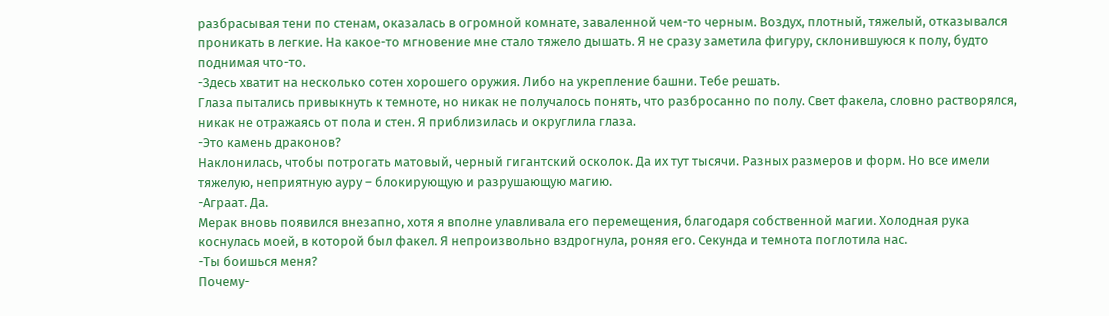разбрасывая тени по стенам, оказалась в огромной комнате, заваленной чем-то черным. Воздух, плотный, тяжелый, отказывался проникать в легкие. На какое-то мгновение мне стало тяжело дышать. Я не сразу заметила фигуру, склонившуюся к полу, будто поднимая что-то.
-Здесь хватит на несколько сотен хорошего оружия. Либо на укрепление башни. Тебе решать.
Глаза пытались привыкнуть к темноте, но никак не получалось понять, что разбросанно по полу. Свет факела, словно растворялся, никак не отражаясь от пола и стен. Я приблизилась и округлила глаза.
-Это камень драконов?
Наклонилась, чтобы потрогать матовый, черный гигантский осколок. Да их тут тысячи. Разных размеров и форм. Но все имели тяжелую, неприятную ауру – блокирующую и разрушающую магию.
-Аграат. Да.
Мерак вновь появился внезапно, хотя я вполне улавливала его перемещения, благодаря собственной магии. Холодная рука коснулась моей, в которой был факел. Я непроизвольно вздрогнула, роняя его. Секунда и темнота поглотила нас.
-Ты боишься меня?
Почему-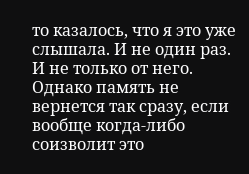то казалось, что я это уже слышала. И не один раз. И не только от него. Однако память не вернется так сразу, если вообще когда-либо соизволит это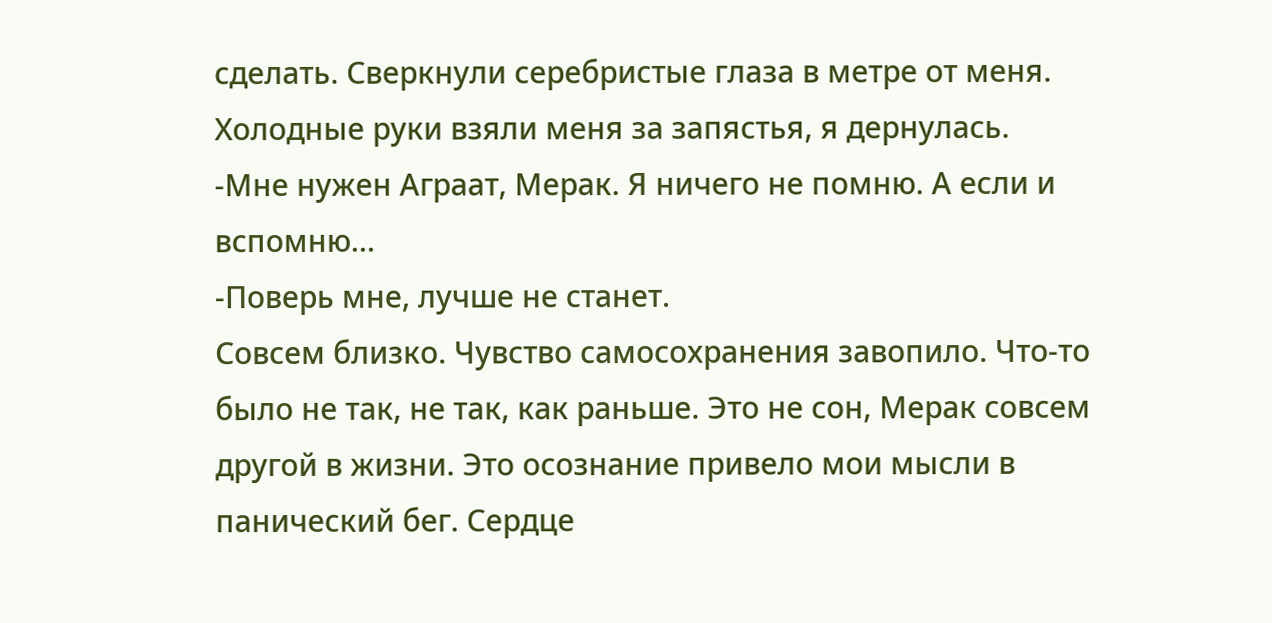сделать. Сверкнули серебристые глаза в метре от меня. Холодные руки взяли меня за запястья, я дернулась.
-Мне нужен Аграат, Мерак. Я ничего не помню. А если и вспомню…
-Поверь мне, лучше не станет.
Совсем близко. Чувство самосохранения завопило. Что-то было не так, не так, как раньше. Это не сон, Мерак совсем другой в жизни. Это осознание привело мои мысли в панический бег. Сердце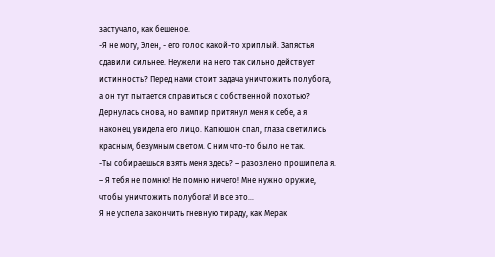застучало, как бешеное.
-Я не могу, Элен, - его голос какой-то хриплый. Запястья сдавили сильнее. Неужели на него так сильно действует истинность? Перед нами стоит задача уничтожить полубога, а он тут пытается справиться с собственной похотью?
Дернулась снова, но вампир притянул меня к себе, а я наконец увидела его лицо. Капюшон спал, глаза светились красным, безумным светом. С ним что-то было не так.
-Ты собираешься взять меня здесь? – разозлено прошипела я. – Я тебя не помню! Не помню ничего! Мне нужно оружие, чтобы уничтожить полубога! И все это…
Я не успела закончить гневную тираду, как Мерак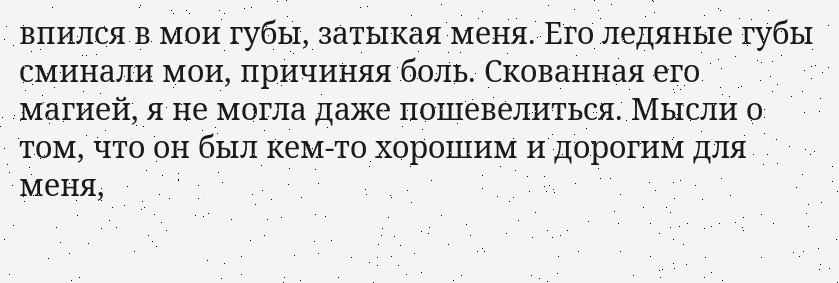впился в мои губы, затыкая меня. Его ледяные губы сминали мои, причиняя боль. Скованная его магией, я не могла даже пошевелиться. Мысли о том, что он был кем-то хорошим и дорогим для меня,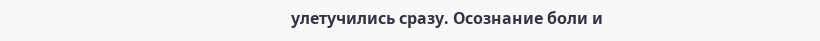улетучились сразу. Осознание боли и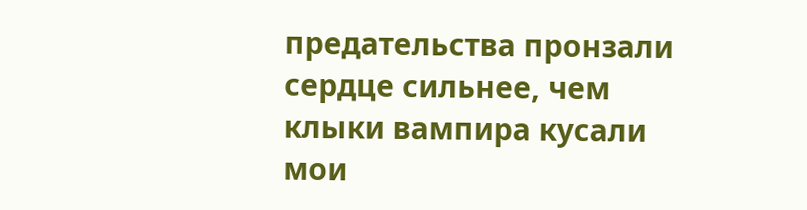предательства пронзали сердце сильнее, чем клыки вампира кусали мои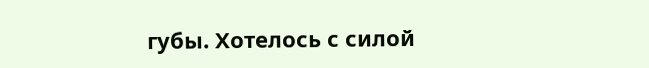губы. Хотелось с силой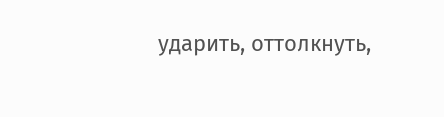ударить, оттолкнуть,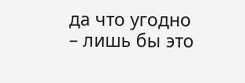да что угодно – лишь бы это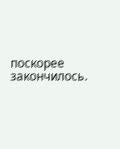поскорее закончилось.